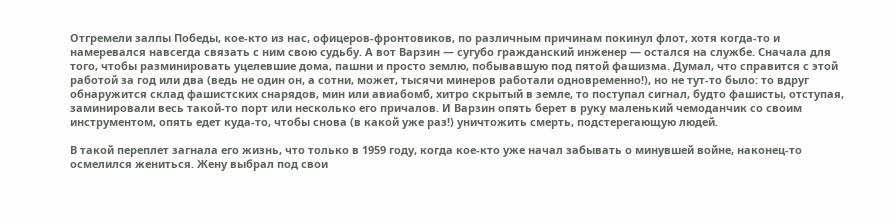Отгремели залпы Победы, кое-кто из нас, офицеров-фронтовиков, по различным причинам покинул флот, хотя когда-то и намеревался навсегда связать с ним свою судьбу. А вот Варзин — сугубо гражданский инженер — остался на службе. Сначала для того, чтобы разминировать уцелевшие дома, пашни и просто землю, побывавшую под пятой фашизма. Думал, что справится с этой работой за год или два (ведь не один он, а сотни, может, тысячи минеров работали одновременно!), но не тут-то было: то вдруг обнаружится склад фашистских снарядов, мин или авиабомб, хитро скрытый в земле, то поступал сигнал, будто фашисты, отступая, заминировали весь такой-то порт или несколько его причалов. И Варзин опять берет в руку маленький чемоданчик со своим инструментом, опять едет куда-то, чтобы снова (в какой уже раз!) уничтожить смерть, подстерегающую людей.

В такой переплет загнала его жизнь, что только в 1959 году, когда кое-кто уже начал забывать о минувшей войне, наконец-то осмелился жениться. Жену выбрал под свои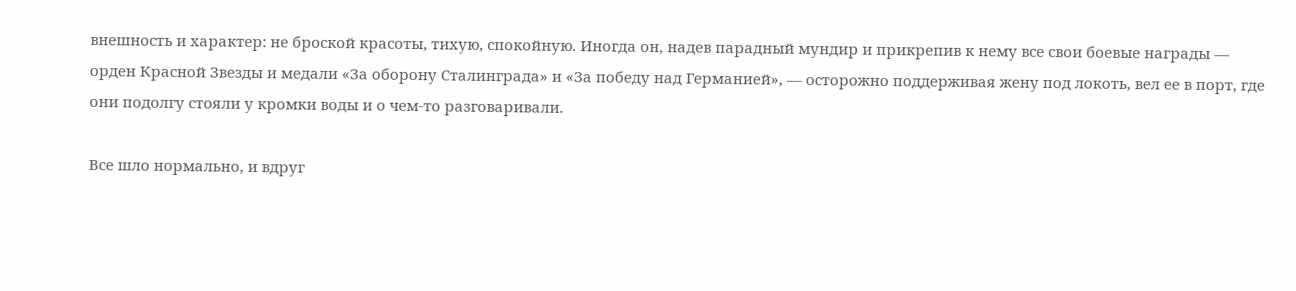внешность и характер: не броской красоты, тихую, спокойную. Иногда он, надев парадный мундир и прикрепив к нему все свои боевые награды — орден Красной Звезды и медали «За оборону Сталинграда» и «За победу над Германией», — осторожно поддерживая жену под локоть, вел ее в порт, где они подолгу стояли у кромки воды и о чем-то разговаривали.

Все шло нормально, и вдруг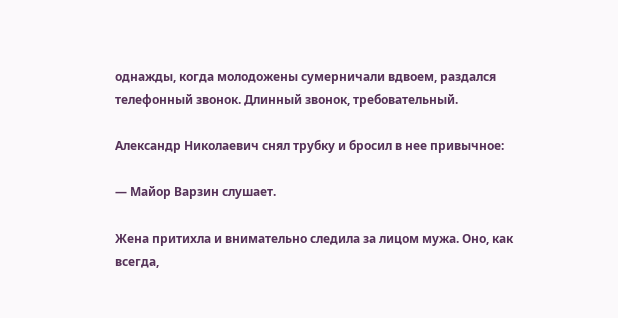однажды, когда молодожены сумерничали вдвоем, раздался телефонный звонок. Длинный звонок, требовательный.

Александр Николаевич снял трубку и бросил в нее привычное:

— Майор Варзин слушает.

Жена притихла и внимательно следила за лицом мужа. Оно, как всегда,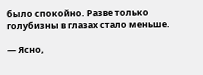было спокойно. Разве только голубизны в глазах стало меньше.

— Ясно,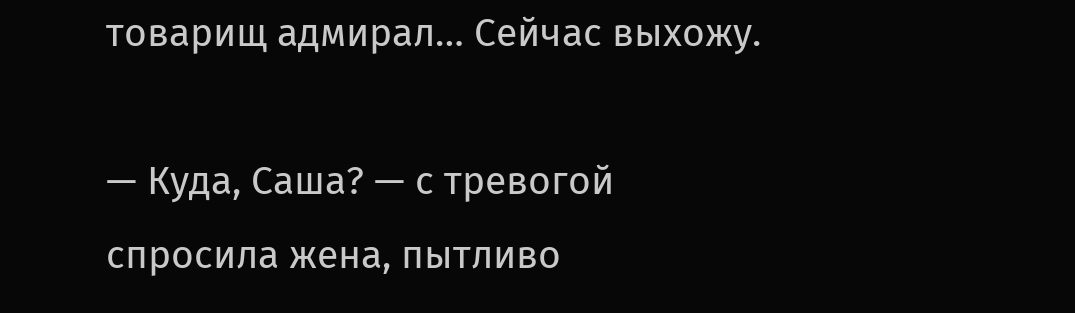товарищ адмирал… Сейчас выхожу.

— Куда, Саша? — с тревогой спросила жена, пытливо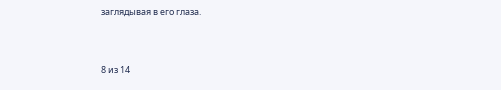заглядывая в его глаза.



8 из 14